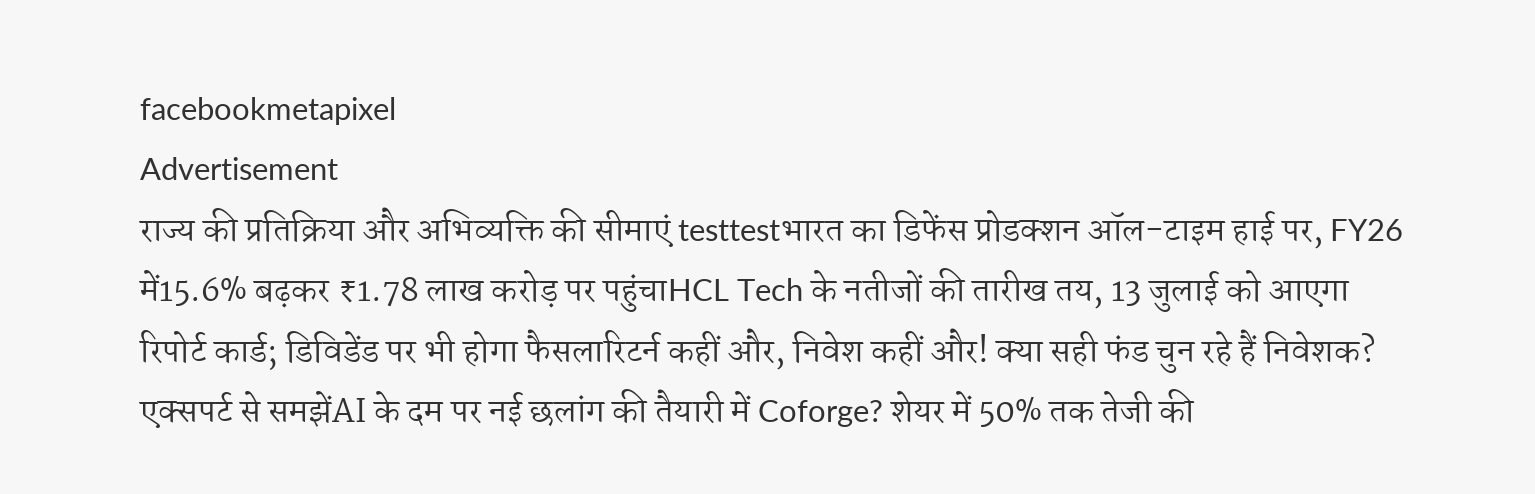facebookmetapixel
Advertisement
राज्य की प्रतिक्रिया और अभिव्यक्ति की सीमाएं testtestभारत का डिफेंस प्रोडक्शन ऑल-टाइम हाई पर, FY26 में15.6% बढ़कर ₹1.78 लाख करोड़ पर पहुंचाHCL Tech के नतीजों की तारीख तय, 13 जुलाई को आएगा रिपोर्ट कार्ड; डिविडेंड पर भी होगा फैसलारिटर्न कहीं और, निवेश कहीं और! क्या सही फंड चुन रहे हैं निवेशक? एक्सपर्ट से समझेंAI के दम पर नई छलांग की तैयारी में Coforge? शेयर में 50% तक तेजी की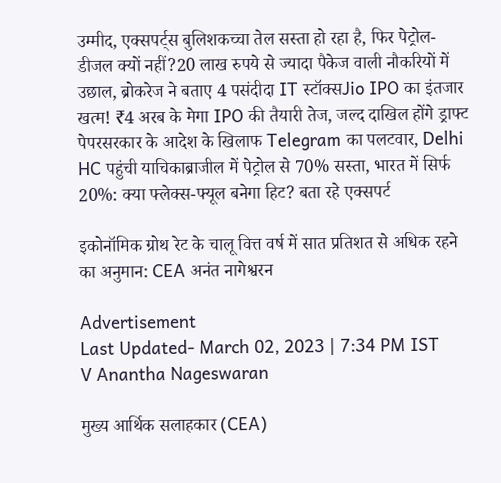उम्मीद, एक्सपर्ट्स बुलिशकच्चा तेल सस्ता हो रहा है, फिर पेट्रोल-डीजल क्यों नहीं?20 लाख रुपये से ज्यादा पैकेज वाली नौकरियों में उछाल, ब्रोकरेज ने बताए 4 पसंदीदा IT स्टॉक्सJio IPO का इंतजार खत्म! ₹4 अरब के मेगा IPO की तैयारी तेज, जल्द दाखिल होंगे ड्राफ्ट पेपरसरकार के आदेश के खिलाफ Telegram का पलटवार, Delhi HC पहुंची याचिकाब्राजील में पेट्रोल से 70% सस्ता, भारत में सिर्फ 20%: क्या फ्लेक्स-फ्यूल बनेगा हिट? बता रहे एक्सपर्ट

इकोनॉमिक ग्रोथ रेट के चालू वित्त वर्ष में सात प्रतिशत से अधिक रहने का अनुमान: CEA अनंत नागेश्वरन

Advertisement
Last Updated- March 02, 2023 | 7:34 PM IST
V Anantha Nageswaran

मुख्य आर्थिक सलाहकार (CEA)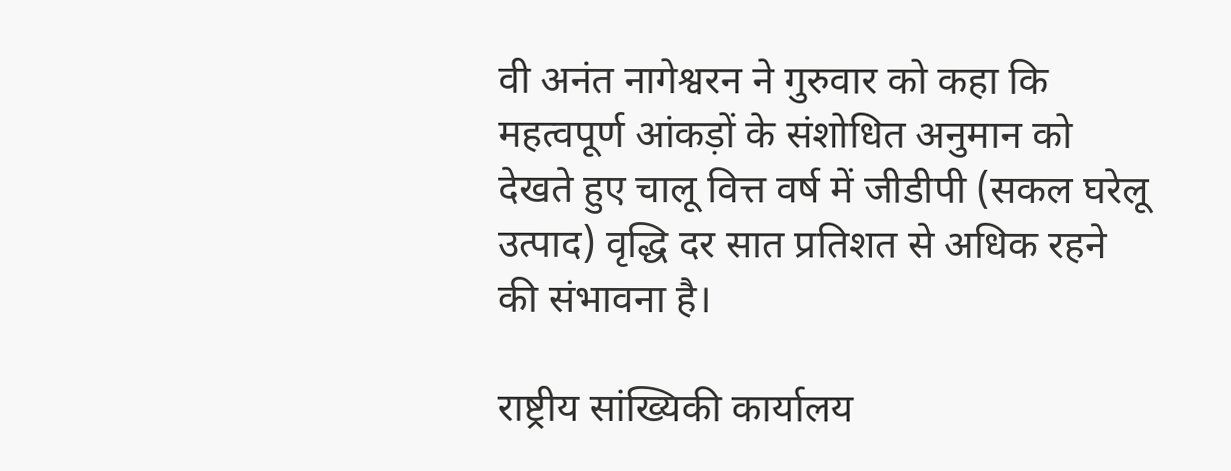वी अनंत नागेश्वरन ने गुरुवार को कहा कि महत्वपूर्ण आंकड़ों के संशोधित अनुमान को देखते हुए चालू वित्त वर्ष में जीडीपी (सकल घरेलू उत्पाद) वृद्धि दर सात प्रतिशत से अधिक रहने की संभावना है।

राष्ट्रीय सांख्यिकी कार्यालय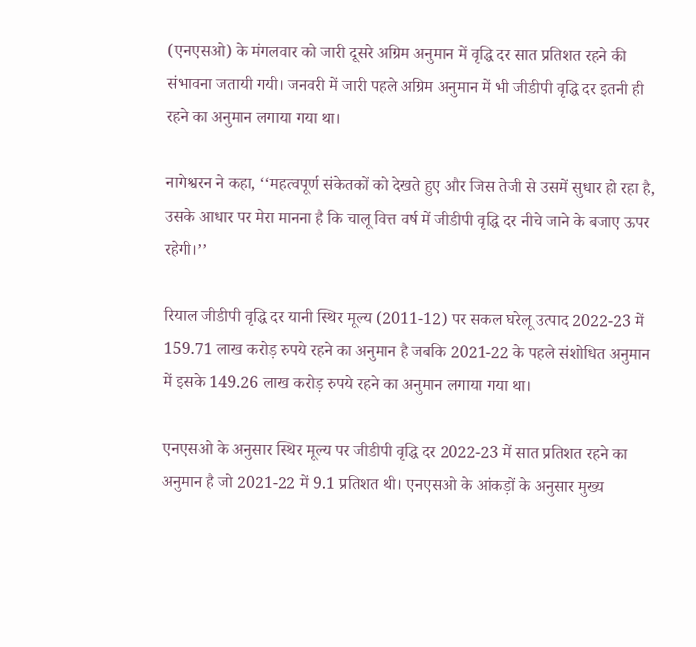(एनएसओ) के मंगलवार को जारी दूसरे अग्रिम अनुमान में वृद्धि दर सात प्रतिशत रहने की संभावना जतायी गयी। जनवरी में जारी पहले अग्रिम अनुमान में भी जीडीपी वृद्धि दर इतनी ही रहने का अनुमान लगाया गया था।

नागेश्वरन ने कहा, ‘‘महत्वपूर्ण संकेतकों को देखते हुए और जिस तेजी से उसमें सुधार हो रहा है, उसके आधार पर मेरा मानना है कि चालू वित्त वर्ष में जीडीपी वृद्धि दर नीचे जाने के बजाए ऊपर रहेगी।’’

रियाल जीडीपी वृद्धि दर यानी स्थिर मूल्य (2011-12) पर सकल घरेलू उत्पाद 2022-23 में 159.71 लाख करोड़ रुपये रहने का अनुमान है जबकि 2021-22 के पहले संशोधित अनुमान में इसके 149.26 लाख करोड़ रुपये रहने का अनुमान लगाया गया था।

एनएसओ के अनुसार स्थिर मूल्य पर जीडीपी वृद्धि दर 2022-23 में सात प्रतिशत रहने का अनुमान है जो 2021-22 में 9.1 प्रतिशत थी। एनएसओ के आंकड़ों के अनुसार मुख्य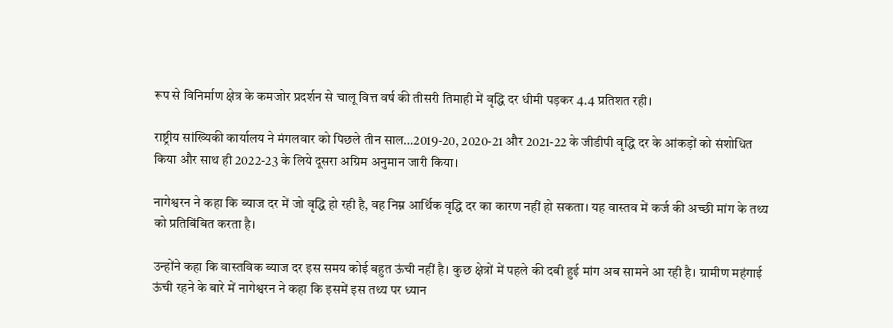रूप से विनिर्माण क्षेत्र के कमजोर प्रदर्शन से चालू वित्त वर्ष की तीसरी तिमाही में वृद्धि दर धीमी पड़कर 4.4 प्रतिशत रही।

राष्ट्रीय सांख्यिकी कार्यालय ने मंगलवार को पिछले तीन साल…2019-20, 2020-21 और 2021-22 के जीडीपी वृद्धि दर के आंकड़ों को संशोधित किया और साथ ही 2022-23 के लिये दूसरा अग्रिम अनुमान जारी किया।

नागेश्वरन ने कहा कि ब्याज दर में जो वृद्धि हो रही है, वह निम्न आर्थिक वृद्धि दर का कारण नहीं हो सकता। यह वास्तव में कर्ज की अच्छी मांग के तथ्य को प्रतिबिंबित करता है।

उन्होंने कहा कि वास्तविक ब्याज दर इस समय कोई बहुत ऊंची नहीं है। कुछ क्षेत्रों में पहले की दबी हुई मांग अब सामने आ रही है। ग्रामीण महंगाई ऊंची रहने के बारे में नागेश्वरन ने कहा कि इसमें इस तथ्य पर ध्यान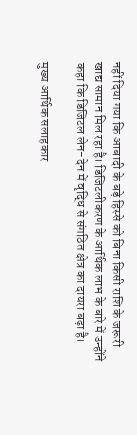नहीं दिया गया कि आबादी के बड़े हिस्से को बिना किसी राशि के जरूरी खाद्य सामान मिल रहा है। डिजिटलीकरण के आर्थिक लाभ के बारे में उन्होंने कहा कि डिजिटल लेन-देन में वृद्धि से संगठित क्षेत्र का दायरा बढ़ा है।

मुख्य आर्थिक सलाहकार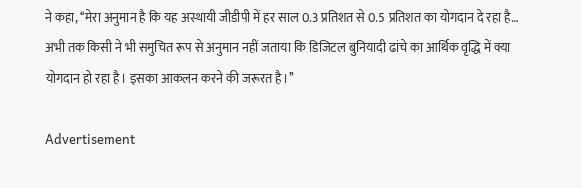ने कहा, ‘‘मेरा अनुमान है कि यह अस्थायी जीडीपी में हर साल 0.3 प्रतिशत से 0.5 प्रतिशत का योगदान दे रहा है… अभी तक किसी ने भी समुचित रूप से अनुमान नहीं जताया कि डिजिटल बुनियादी ढांचे का आर्थिक वृद्धि में क्या योगदान हो रहा है। इसका आकलन करने की जरूरत है।’’

Advertisement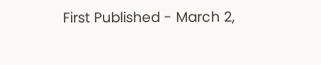First Published - March 2,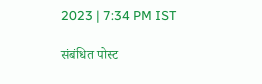2023 | 7:34 PM IST

संबंधित पोस्ट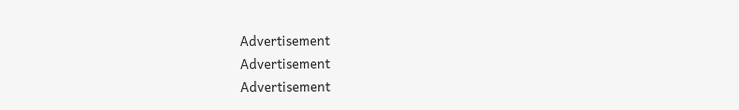Advertisement
Advertisement
Advertisement